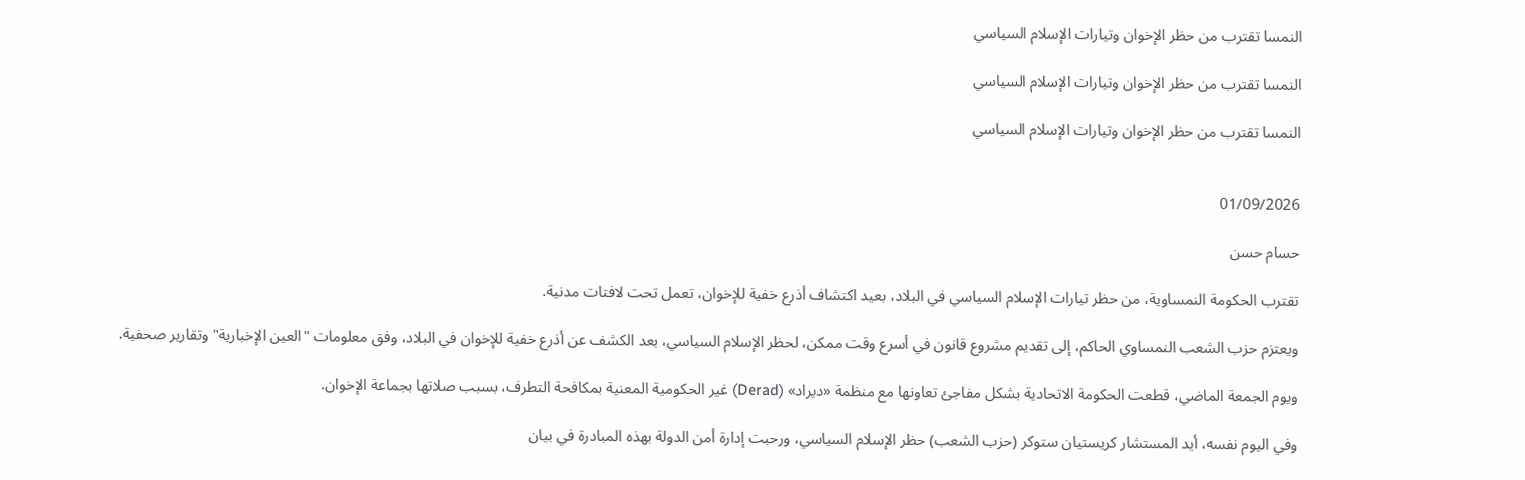النمسا تقترب من حظر الإخوان وتيارات الإسلام السياسي

النمسا تقترب من حظر الإخوان وتيارات الإسلام السياسي

النمسا تقترب من حظر الإخوان وتيارات الإسلام السياسي


01/09/2026

حسام حسن

تقترب الحكومة النمساوية، من حظر تيارات الإسلام السياسي في البلاد، بعيد اكتشاف أذرع خفية للإخوان، تعمل تحت لافتات مدنية.

ويعتزم حزب الشعب النمساوي الحاكم، إلى تقديم مشروع قانون في أسرع وقت ممكن، لحظر الإسلام السياسي، بعد الكشف عن أذرع خفية للإخوان في البلاد، وفق معلومات "العين الإخبارية" وتقارير صحفية.

ويوم الجمعة الماضي، قطعت الحكومة الاتحادية بشكل مفاجئ تعاونها مع منظمة «ديراد» (Derad) غير الحكومية المعنية بمكافحة التطرف، بسبب صلاتها بجماعة الإخوان.

وفي اليوم نفسه، أيد المستشار كريستيان ستوكر (حزب الشعب) حظر الإسلام السياسي، ورحبت إدارة أمن الدولة بهذه المبادرة في بيان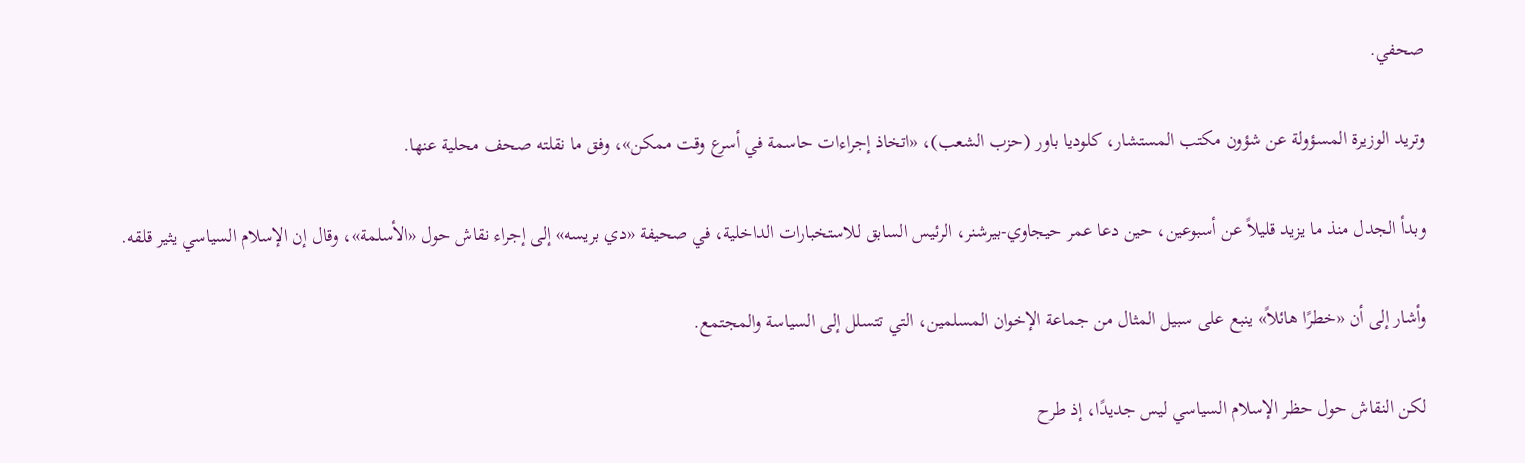صحفي.

وتريد الوزيرة المسؤولة عن شؤون مكتب المستشار، كلوديا باور (حزب الشعب)، «اتخاذ إجراءات حاسمة في أسرع وقت ممكن»، وفق ما نقلته صحف محلية عنها.

وبدأ الجدل منذ ما يزيد قليلاً عن أسبوعين، حين دعا عمر حيجاوي-بيرشنر، الرئيس السابق للاستخبارات الداخلية، في صحيفة «دي بريسه» إلى إجراء نقاش حول «الأسلمة»، وقال إن الإسلام السياسي يثير قلقه.

وأشار إلى أن «خطرًا هائلاً» ينبع على سبيل المثال من جماعة الإخوان المسلمين، التي تتسلل إلى السياسة والمجتمع.

لكن النقاش حول حظر الإسلام السياسي ليس جديدًا، إذ طرح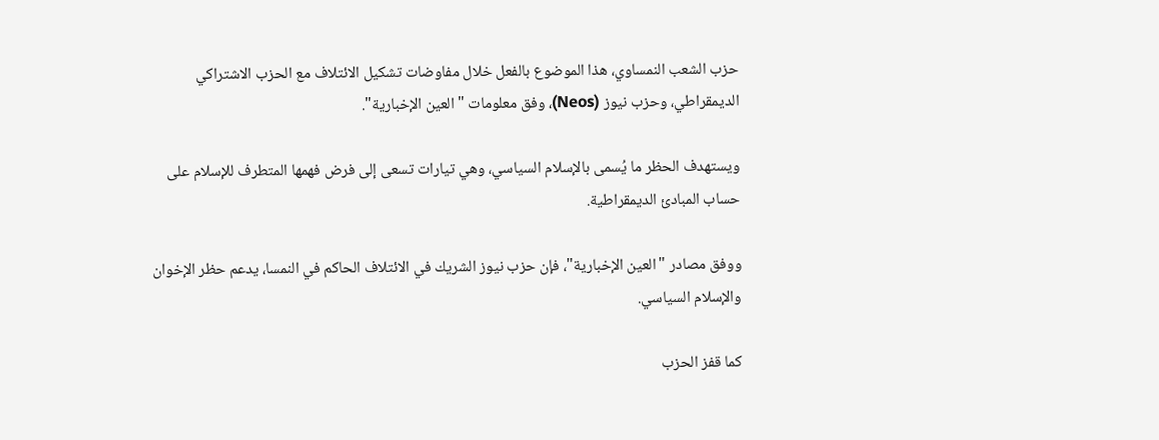حزب الشعب النمساوي، هذا الموضوع بالفعل خلال مفاوضات تشكيل الائتلاف مع الحزب الاشتراكي الديمقراطي، وحزب نيوز (Neos)، وفق معلومات "العين الإخبارية".

ويستهدف الحظر ما يُسمى بالإسلام السياسي، وهي تيارات تسعى إلى فرض فهمها المتطرف للإسلام على حساب المبادئ الديمقراطية.

ووفق مصادر "العين الإخبارية"، فإن حزب نيوز الشريك في الائتلاف الحاكم في النمسا، يدعم حظر الإخوان والإسلام السياسي.

كما قفز الحزب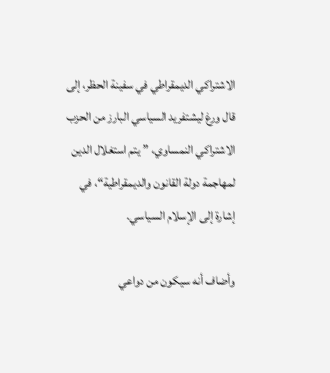الاشتراكي الديمقراطي في سفينة الحظر، إلى قال ورغ ليشتفريد السياسي البارز من الحزب الاشتراكي النمساوي، ”يتم استغلال الدين لمهاجمة دولة القانون والديمقراطية“، في إشارة إلى الإسلام السياسي.

وأضاف أنه سيكون من دواعي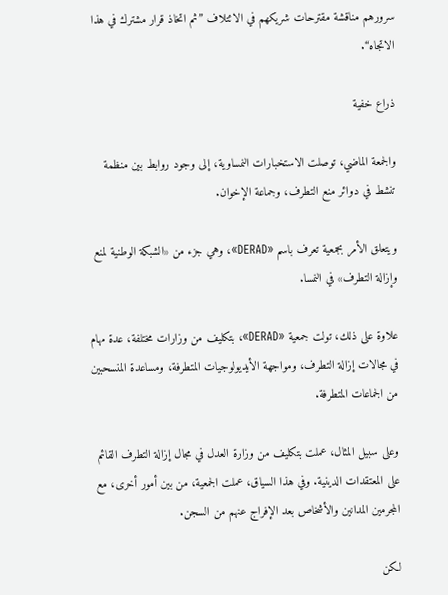سرورهم مناقشة مقترحات شريكهم في الائتلاف ”ثم اتخاذ قرار مشترك في هذا الاتجاه“.

ذراع خفية

والجمعة الماضي، توصلت الاستخبارات النمساوية، إلى وجود روابط بين منظمة تنشط في دوائر منع التطرف، وجماعة الإخوان.

ويتعلق الأمر بجمعية تعرف باسم «DERAD»، وهي جزء من «الشبكة الوطنية لمنع وإزالة التطرف» في النمسا.

علاوة على ذلك، تولت جمعية «DERAD»، بتكليف من وزارات مختلفة، عدة مهام في مجالات إزالة التطرف، ومواجهة الأيديولوجيات المتطرفة، ومساعدة المنسحبين من الجماعات المتطرفة.

وعلى سبيل المثال، عملت بتكليف من وزارة العدل في مجال إزالة التطرف القائم على المعتقدات الدينية. وفي هذا السياق، عملت الجمعية، من بين أمور أخرى، مع المجرمين المدانين والأشخاص بعد الإفراج عنهم من السجن.

لكن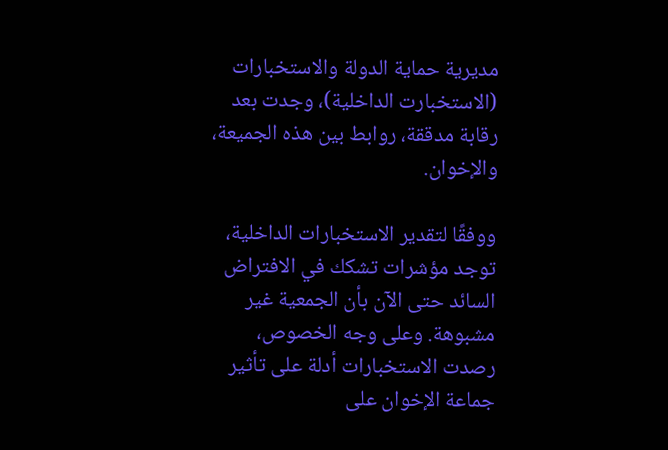مديرية حماية الدولة والاستخبارات (الاستخبارت الداخلية)، وجدت بعد رقابة مدققة، روابط بين هذه الجميعة، والإخوان.

ووفقًا لتقدير الاستخبارات الداخلية، توجد مؤشرات تشكك في الافتراض السائد حتى الآن بأن الجمعية غير مشبوهة. وعلى وجه الخصوص، رصدت الاستخبارات أدلة على تأثير جماعة الإخوان على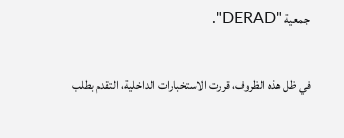جمعية "DERAD".

في ظل هذه الظروف، قررت الاستخبارات الداخلية، التقدم بطلب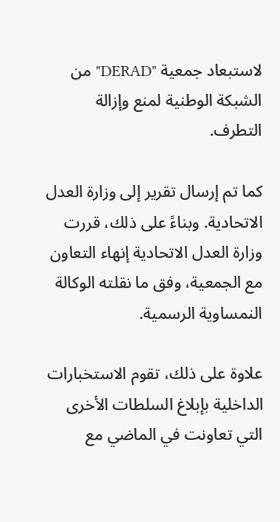لاستبعاد جمعية "DERAD" من الشبكة الوطنية لمنع وإزالة التطرف.

كما تم إرسال تقرير إلى وزارة العدل الاتحادية. وبناءً على ذلك، قررت وزارة العدل الاتحادية إنهاء التعاون مع الجمعية، وفق ما نقلته الوكالة النمساوية الرسمية.

علاوة على ذلك، تقوم الاستخبارات الداخلية بإبلاغ السلطات الأخرى التي تعاونت في الماضي مع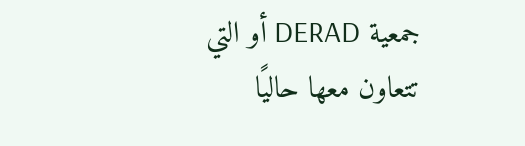جمعية DERAD أو التي تتعاون معها حاليًا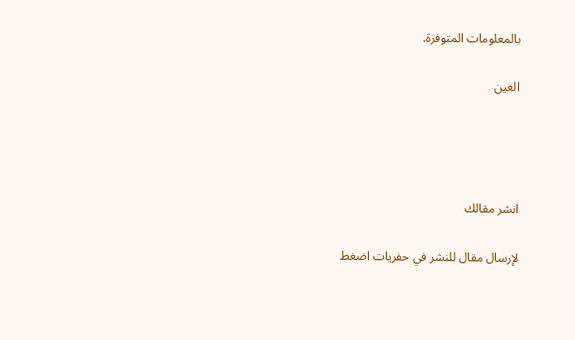بالمعلومات المتوفرة.

العين




انشر مقالك

لإرسال مقال للنشر في حفريات اضغط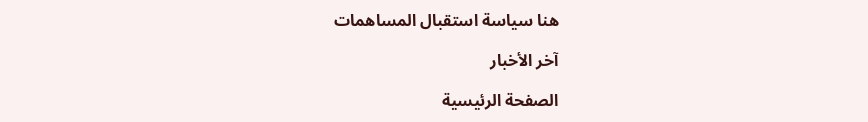هنا سياسة استقبال المساهمات

آخر الأخبار

الصفحة الرئيسية